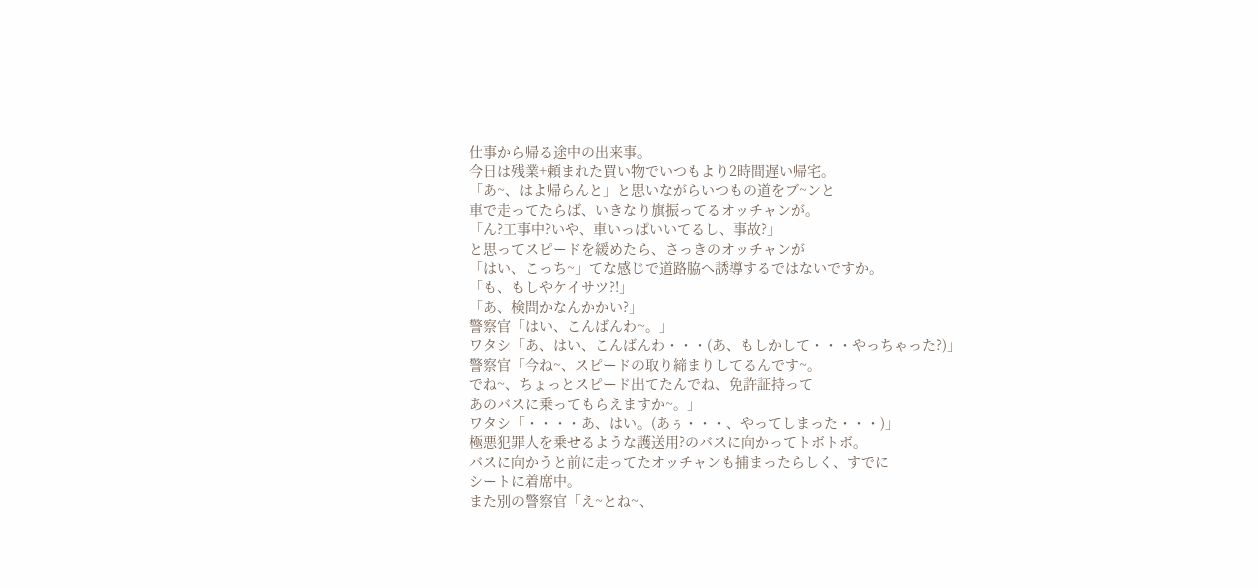仕事から帰る途中の出来事。
今日は残業+頼まれた買い物でいつもより2時間遅い帰宅。
「あ~、はよ帰らんと」と思いながらいつもの道をブ~ンと
車で走ってたらば、いきなり旗振ってるオッチャンが。
「ん?工事中?いや、車いっぱいいてるし、事故?」
と思ってスピードを緩めたら、さっきのオッチャンが
「はい、こっち~」てな感じで道路脇へ誘導するではないですか。
「も、もしやケイサツ?!」
「あ、検問かなんかかい?」
警察官「はい、こんばんわ~。」
ワタシ「あ、はい、こんばんわ・・・(あ、もしかして・・・やっちゃった?)」
警察官「今ね~、スピードの取り締まりしてるんです~。
でね~、ちょっとスピード出てたんでね、免許証持って
あのバスに乗ってもらえますか~。」
ワタシ「・・・・あ、はい。(あぅ・・・、やってしまった・・・)」
極悪犯罪人を乗せるような護送用?のバスに向かってトボトボ。
バスに向かうと前に走ってたオッチャンも捕まったらしく、すでに
シートに着席中。
また別の警察官「え~とね~、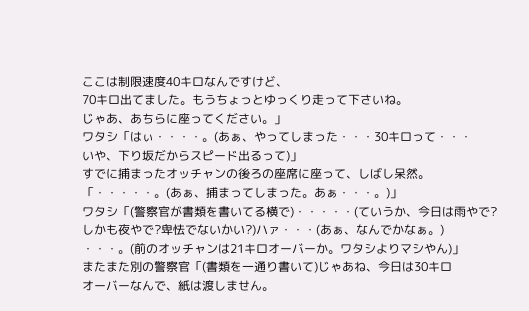ここは制限速度40キロなんですけど、
70キロ出てました。もうちょっとゆっくり走って下さいね。
じゃあ、あちらに座ってください。」
ワタシ「はぃ・・・・。(あぁ、やってしまった・・・30キロって・・・
いや、下り坂だからスピード出るって)」
すでに捕まったオッチャンの後ろの座席に座って、しばし呆然。
「・・・・・。(あぁ、捕まってしまった。あぁ・・・。)」
ワタシ「(警察官が書類を書いてる横で)・・・・・(ていうか、今日は雨やで?
しかも夜やで?卑怯でないかい?)ハァ・・・(あぁ、なんでかなぁ。)
・・・。(前のオッチャンは21キロオーバーか。ワタシよりマシやん)」
またまた別の警察官「(書類を一通り書いて)じゃあね、今日は30キロ
オーバーなんで、紙は渡しません。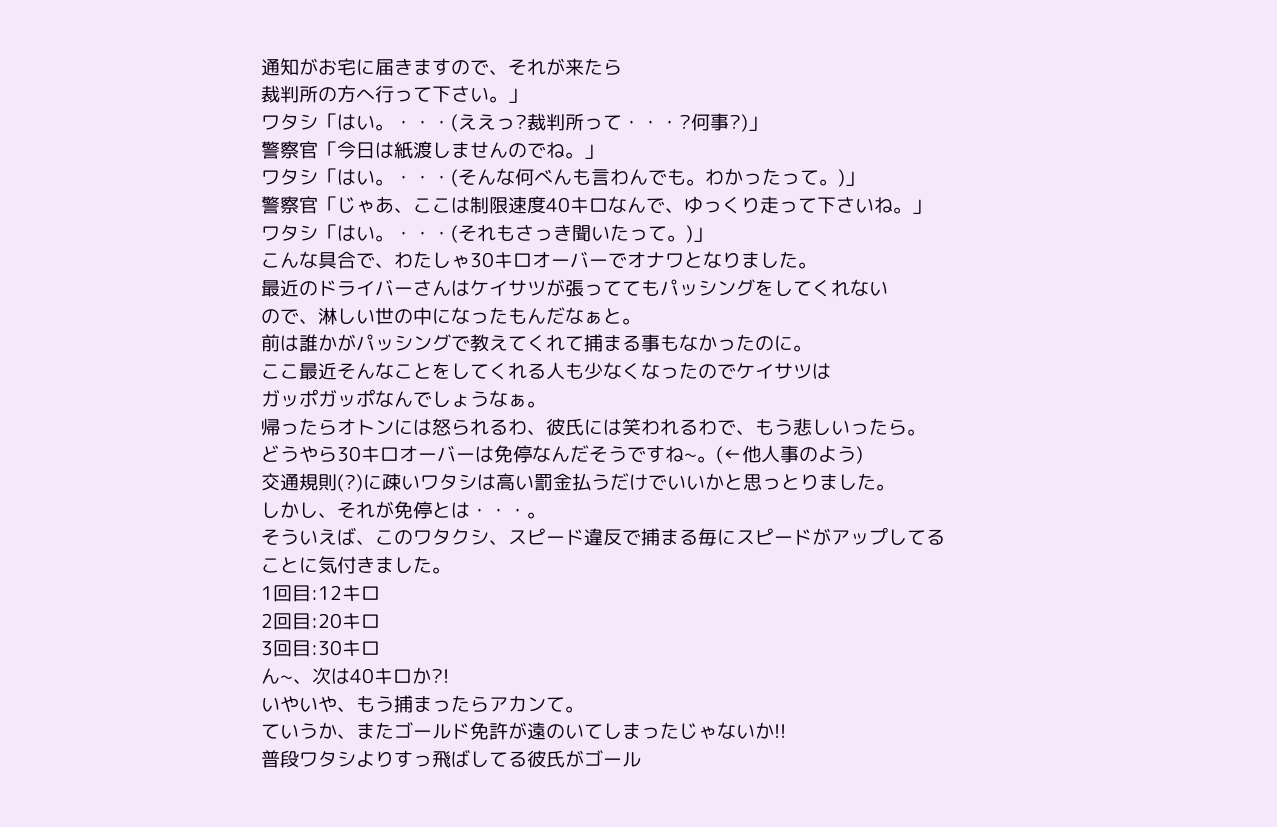通知がお宅に届きますので、それが来たら
裁判所の方へ行って下さい。」
ワタシ「はい。・・・(ええっ?裁判所って・・・?何事?)」
警察官「今日は紙渡しませんのでね。」
ワタシ「はい。・・・(そんな何べんも言わんでも。わかったって。)」
警察官「じゃあ、ここは制限速度40キロなんで、ゆっくり走って下さいね。」
ワタシ「はい。・・・(それもさっき聞いたって。)」
こんな具合で、わたしゃ30キロオーバーでオナワとなりました。
最近のドライバーさんはケイサツが張っててもパッシングをしてくれない
ので、淋しい世の中になったもんだなぁと。
前は誰かがパッシングで教えてくれて捕まる事もなかったのに。
ここ最近そんなことをしてくれる人も少なくなったのでケイサツは
ガッポガッポなんでしょうなぁ。
帰ったらオトンには怒られるわ、彼氏には笑われるわで、もう悲しいったら。
どうやら30キロオーバーは免停なんだそうですね~。(←他人事のよう)
交通規則(?)に疎いワタシは高い罰金払うだけでいいかと思っとりました。
しかし、それが免停とは・・・。
そういえば、このワタクシ、スピード違反で捕まる毎にスピードがアップしてる
ことに気付きました。
1回目:12キロ
2回目:20キロ
3回目:30キロ
ん~、次は40キロか?!
いやいや、もう捕まったらアカンて。
ていうか、またゴールド免許が遠のいてしまったじゃないか!!
普段ワタシよりすっ飛ばしてる彼氏がゴール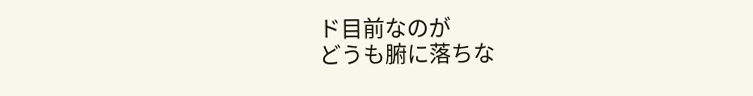ド目前なのが
どうも腑に落ちな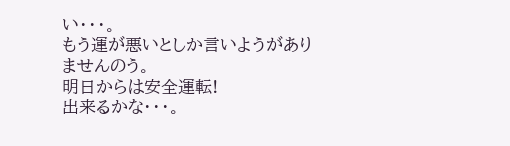い・・・。
もう運が悪いとしか言いようがありませんのう。
明日からは安全運転!
出来るかな・・・。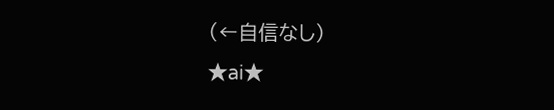(←自信なし)
★ai★